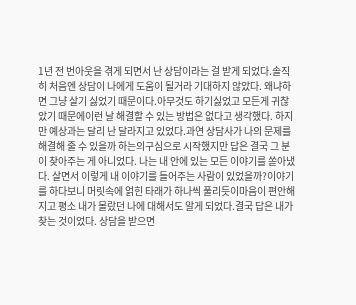1년 전 번아웃을 겪게 되면서 난 상담이라는 걸 받게 되었다.솔직히 처음엔 상담이 나에게 도움이 될거라 기대하지 않았다. 왜냐하면 그냥 살기 싫었기 때문이다.아무것도 하기싫었고 모든게 귀찮았기 때문에이런 날 해결할 수 있는 방법은 없다고 생각했다. 하지만 예상과는 달리 난 달라지고 있었다.과연 상담사가 나의 문제를 해결해 줄 수 있을까 하는의구심으로 시작했지만 답은 결국 그 분이 찾아주는 게 아니었다. 나는 내 안에 있는 모든 이야기를 쏟아냈다. 살면서 이렇게 내 이야기를 들어주는 사람이 있었을까?이야기를 하다보니 머릿속에 얽힌 타래가 하나씩 풀리듯이마음이 편안해지고 평소 내가 몰랐던 나에 대해서도 알게 되었다.결국 답은 내가 찾는 것이었다. 상담을 받으면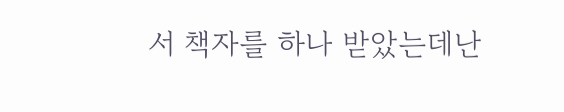서 책자를 하나 받았는데난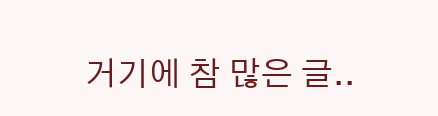거기에 참 많은 글..